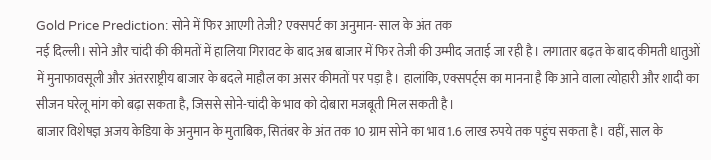Gold Price Prediction: सोने में फिर आएगी तेजी? एक्सपर्ट का अनुमान- साल के अंत तक
नई दिल्ली। सोने और चांदी की कीमतों में हालिया गिरावट के बाद अब बाजार में फिर तेजी की उम्मीद जताई जा रही है। लगातार बढ़त के बाद कीमती धातुओं में मुनाफावसूली और अंतरराष्ट्रीय बाजार के बदले माहौल का असर कीमतों पर पड़ा है। हालांकि, एक्सपर्ट्स का मानना है कि आने वाला त्योहारी और शादी का सीजन घरेलू मांग को बढ़ा सकता है, जिससे सोने-चांदी के भाव को दोबारा मजबूती मिल सकती है।
बाजार विशेषज्ञ अजय केडिया के अनुमान के मुताबिक, सितंबर के अंत तक 10 ग्राम सोने का भाव 1.6 लाख रुपये तक पहुंच सकता है। वहीं, साल के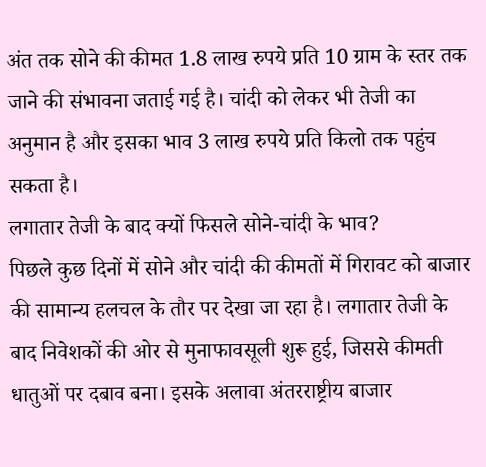अंत तक सोने की कीमत 1.8 लाख रुपये प्रति 10 ग्राम के स्तर तक जाने की संभावना जताई गई है। चांदी को लेकर भी तेजी का अनुमान है और इसका भाव 3 लाख रुपये प्रति किलो तक पहुंच सकता है।
लगातार तेजी के बाद क्यों फिसले सोने-चांदी के भाव?
पिछले कुछ दिनों में सोने और चांदी की कीमतों में गिरावट को बाजार की सामान्य हलचल के तौर पर देखा जा रहा है। लगातार तेजी के बाद निवेशकों की ओर से मुनाफावसूली शुरू हुई, जिससे कीमती धातुओं पर दबाव बना। इसके अलावा अंतरराष्ट्रीय बाजार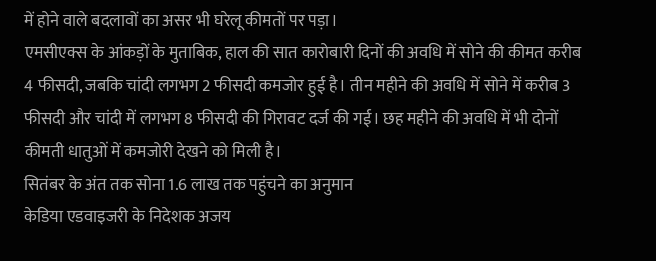में होने वाले बदलावों का असर भी घरेलू कीमतों पर पड़ा।
एमसीएक्स के आंकड़ों के मुताबिक, हाल की सात कारोबारी दिनों की अवधि में सोने की कीमत करीब 4 फीसदी, जबकि चांदी लगभग 2 फीसदी कमजोर हुई है। तीन महीने की अवधि में सोने में करीब 3 फीसदी और चांदी में लगभग 8 फीसदी की गिरावट दर्ज की गई। छह महीने की अवधि में भी दोनों कीमती धातुओं में कमजोरी देखने को मिली है।
सितंबर के अंत तक सोना 1.6 लाख तक पहुंचने का अनुमान
केडिया एडवाइजरी के निदेशक अजय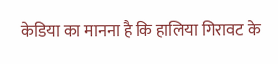केडिया का मानना है कि हालिया गिरावट के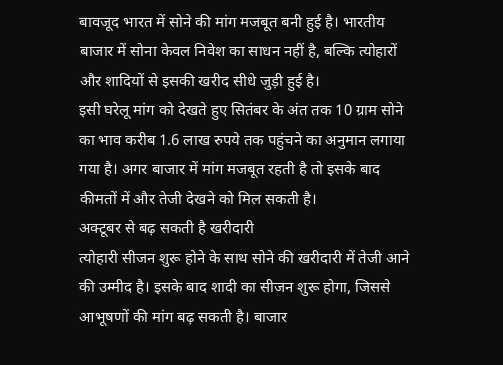बावजूद भारत में सोने की मांग मजबूत बनी हुई है। भारतीय बाजार में सोना केवल निवेश का साधन नहीं है, बल्कि त्योहारों और शादियों से इसकी खरीद सीधे जुड़ी हुई है।
इसी घरेलू मांग को देखते हुए सितंबर के अंत तक 10 ग्राम सोने का भाव करीब 1.6 लाख रुपये तक पहुंचने का अनुमान लगाया गया है। अगर बाजार में मांग मजबूत रहती है तो इसके बाद कीमतों में और तेजी देखने को मिल सकती है।
अक्टूबर से बढ़ सकती है खरीदारी
त्योहारी सीजन शुरू होने के साथ सोने की खरीदारी में तेजी आने की उम्मीद है। इसके बाद शादी का सीजन शुरू होगा, जिससे आभूषणों की मांग बढ़ सकती है। बाजार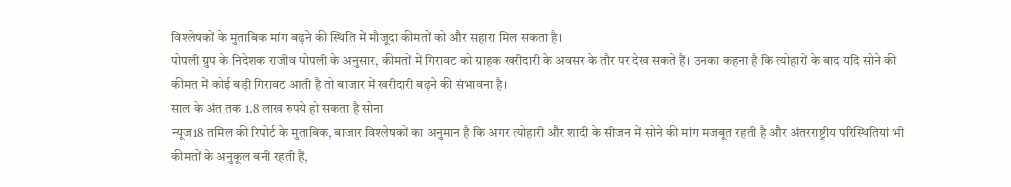विश्लेषकों के मुताबिक मांग बढ़ने की स्थिति में मौजूदा कीमतों को और सहारा मिल सकता है।
पोपली ग्रुप के निदेशक राजीव पोपली के अनुसार, कीमतों में गिरावट को ग्राहक खरीदारी के अवसर के तौर पर देख सकते हैं। उनका कहना है कि त्योहारों के बाद यदि सोने की कीमत में कोई बड़ी गिरावट आती है तो बाजार में खरीदारी बढ़ने की संभावना है।
साल के अंत तक 1.8 लाख रुपये हो सकता है सोना
न्यूज18 तमिल की रिपोर्ट के मुताबिक, बाजार विश्लेषकों का अनुमान है कि अगर त्योहारी और शादी के सीजन में सोने की मांग मजबूत रहती है और अंतरराष्ट्रीय परिस्थितियां भी कीमतों के अनुकूल बनी रहती हैं,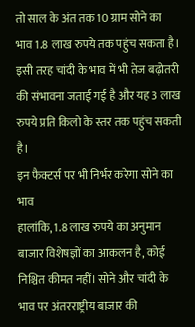तो साल के अंत तक 10 ग्राम सोने का भाव 1.8 लाख रुपये तक पहुंच सकता है।
इसी तरह चांदी के भाव में भी तेज बढ़ोतरी की संभावना जताई गई है और यह 3 लाख रुपये प्रति किलो के स्तर तक पहुंच सकती है।
इन फैक्टर्स पर भी निर्भर करेगा सोने का भाव
हालांकि, 1.8 लाख रुपये का अनुमान बाजार विशेषज्ञों का आकलन है, कोई निश्चित कीमत नहीं। सोने और चांदी के भाव पर अंतरराष्ट्रीय बाजार की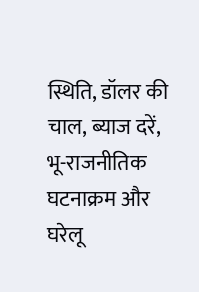स्थिति, डॉलर की चाल, ब्याज दरें, भू-राजनीतिक घटनाक्रम और घरेलू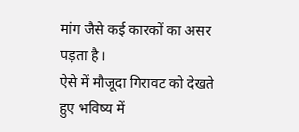मांग जैसे कई कारकों का असर पड़ता है।
ऐसे में मौजूदा गिरावट को देखते हुए भविष्य में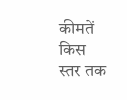कीमतें किस स्तर तक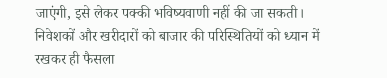जाएंगी, इसे लेकर पक्की भविष्यवाणी नहीं की जा सकती। निवेशकों और खरीदारों को बाजार की परिस्थितियों को ध्यान में रखकर ही फैसला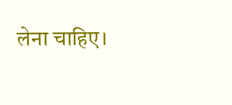लेना चाहिए।